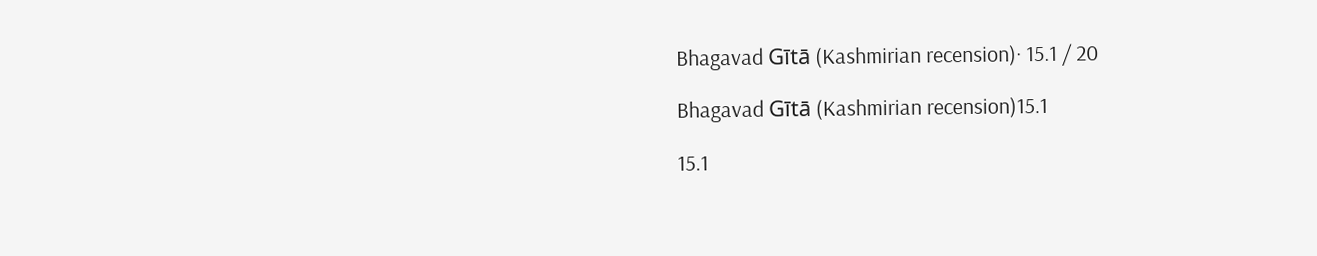Bhagavad Gītā (Kashmirian recension)· 15.1 / 20

Bhagavad Gītā (Kashmirian recension)15.1

15.1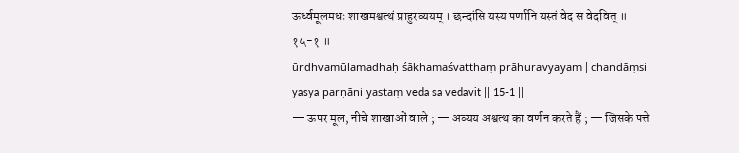ऊर्ध्वमूलमधः शाखमश्वत्थं प्राहुरव्ययम् । छन्दांसि यस्य पर्णानि यस्तं वेद स वेदवित् ॥ १५-१ ॥
ūrdhvamūlamadhaḥ śākhamaśvatthaṃ prāhuravyayam | chandāṃsi yasya parṇāni yastaṃ veda sa vedavit || 15-1 ||
— ऊपर मूल, नीचे शाखाओं वाले ; — अव्यय अश्वत्थ का वर्णन करते हैं ; — जिसके पत्ते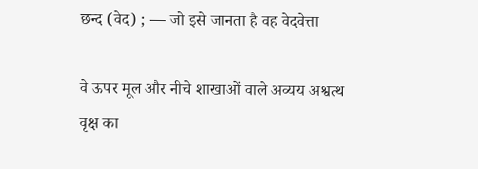छन्द (वेद) ; — जो इसे जानता है वह वेदवेत्ता

वे ऊपर मूल और नीचे शाखाओं वाले अव्यय अश्वत्थ वृक्ष का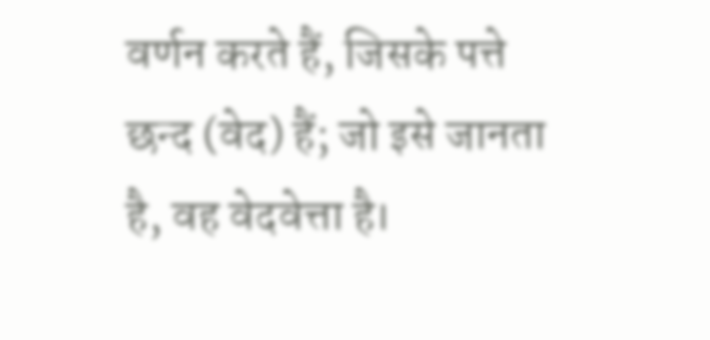वर्णन करते हैं, जिसके पत्ते छन्द (वेद) हैं; जो इसे जानता है, वह वेदवेत्ता है।